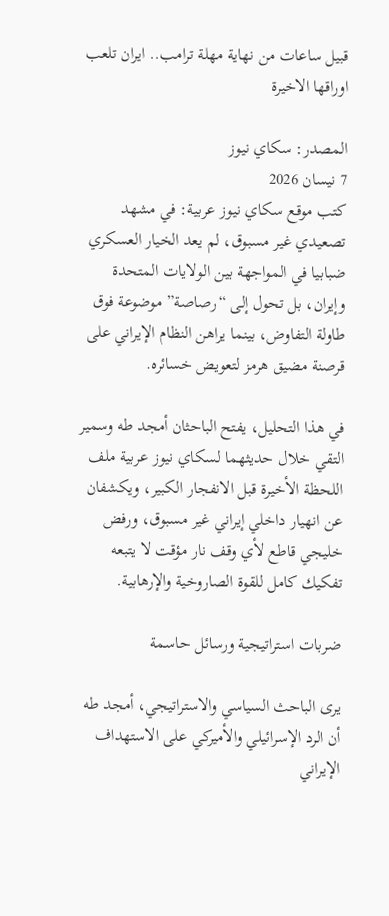قبيل ساعات من نهاية مهلة ترامب.. ايران تلعب اوراقها الاخيرة

المصدر: سكاي نيوز
7 نيسان 2026
كتب موقع سكاي نيوز عربية: في مشهد تصعيدي غير مسبوق، لم يعد الخيار العسكري ضبابيا في المواجهة بين الولايات المتحدة وإيران، بل تحول إلى “رصاصة” موضوعة فوق طاولة التفاوض، بينما يراهن النظام الإيراني على قرصنة مضيق هرمز لتعويض خسائره.

في هذا التحليل، يفتح الباحثان أمجد طه وسمير التقي خلال حديثهما لسكاي نيوز عربية ملف اللحظة الأخيرة قبل الانفجار الكبير، ويكشفان عن انهيار داخلي إيراني غير مسبوق، ورفض خليجي قاطع لأي وقف نار مؤقت لا يتبعه تفكيك كامل للقوة الصاروخية والإرهابية.

ضربات استراتيجية ورسائل حاسمة

يرى الباحث السياسي والاستراتيجي، أمجد طه أن الرد الإسرائيلي والأميركي على الاستهداف الإيراني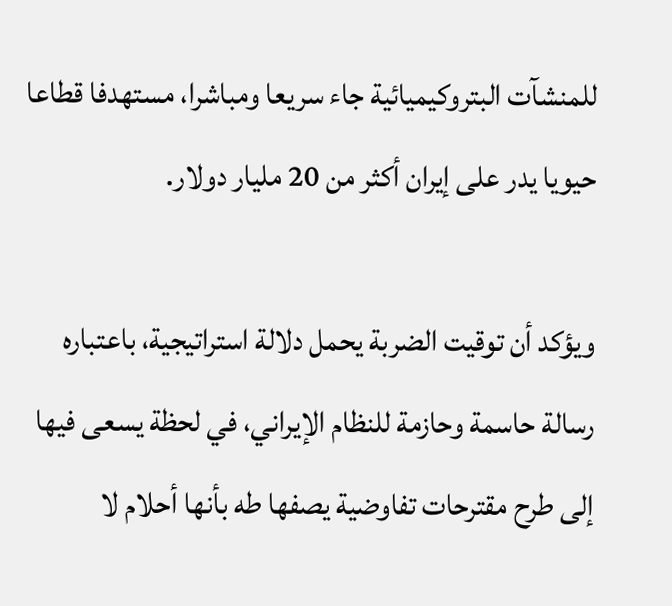للمنشآت البتروكيميائية جاء سريعا ومباشرا، مستهدفا قطاعا حيويا يدر على إيران أكثر من 20 مليار دولار.

ويؤكد أن توقيت الضربة يحمل دلالة استراتيجية، باعتباره رسالة حاسمة وحازمة للنظام الإيراني، في لحظة يسعى فيها إلى طرح مقترحات تفاوضية يصفها طه بأنها أحلام لا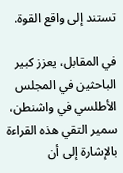تستند إلى واقع القوة.

في المقابل، يعزز كبير الباحثين في المجلس الأطلسي في واشنطن، سمير التقي هذه القراءة بالإشارة إلى أن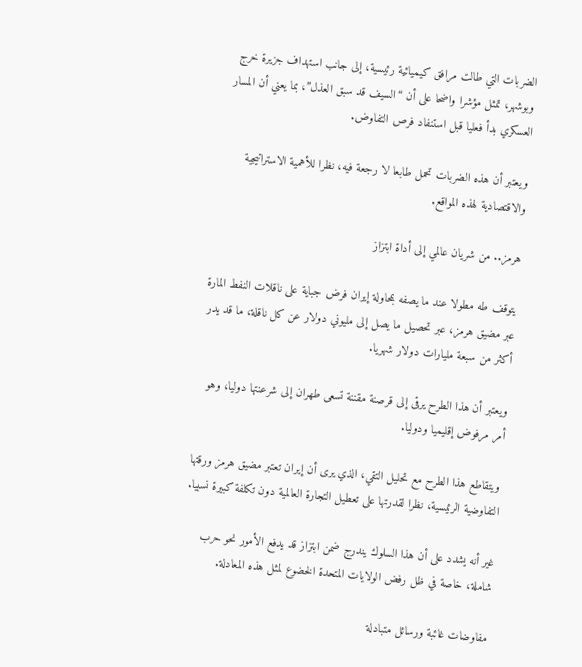الضربات التي طالت مرافق كيميائية رئيسية، إلى جانب استهداف جزيرة خرج وبوشهر، تمثل مؤشرا واضحا على أن “السيف قد سبق العذل”، بما يعني أن المسار العسكري بدأ فعليا قبل استنفاد فرص التفاوض.

ويعتبر أن هذه الضربات تحمل طابعا لا رجعة فيه، نظرا للأهمية الاستراتيجية والاقتصادية لهذه المواقع.

هرمز.. من شريان عالمي إلى أداة ابتزاز

يتوقف طه مطولا عند ما يصفه بمحاولة إيران فرض جباية على ناقلات النفط المارة عبر مضيق هرمز، عبر تحصيل ما يصل إلى مليوني دولار عن كل ناقلة، ما قد يدر أكثر من سبعة مليارات دولار شهريا.

ويعتبر أن هذا الطرح يرقى إلى قرصنة مقننة تسعى طهران إلى شرعنتها دوليا، وهو أمر مرفوض إقليميا ودوليا.

ويتقاطع هذا الطرح مع تحليل التقي، الذي يرى أن إيران تعتبر مضيق هرمز ورقتها التفاوضية الرئيسية، نظرا لقدرتها على تعطيل التجارة العالمية دون تكلفة كبيرة نسبيا.

غير أنه يشدد على أن هذا السلوك يندرج ضمن ابتزاز قد يدفع الأمور نحو حرب شاملة، خاصة في ظل رفض الولايات المتحدة الخضوع لمثل هذه المعادلة.

مفاوضات غائبة ورسائل متبادلة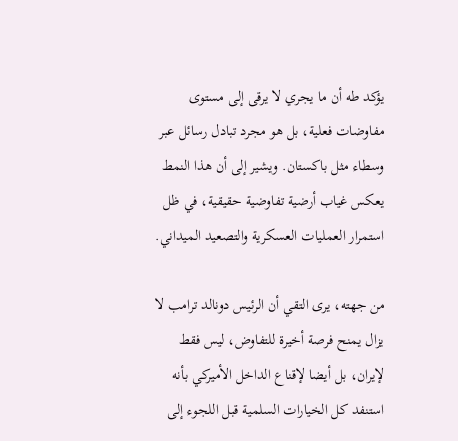يؤكد طه أن ما يجري لا يرقى إلى مستوى مفاوضات فعلية، بل هو مجرد تبادل رسائل عبر وسطاء مثل باكستان. ويشير إلى أن هذا النمط يعكس غياب أرضية تفاوضية حقيقية، في ظل استمرار العمليات العسكرية والتصعيد الميداني.

من جهته، يرى التقي أن الرئيس دونالد ترامب لا يزال يمنح فرصة أخيرة للتفاوض، ليس فقط لإيران، بل أيضا لإقناع الداخل الأميركي بأنه استنفد كل الخيارات السلمية قبل اللجوء إلى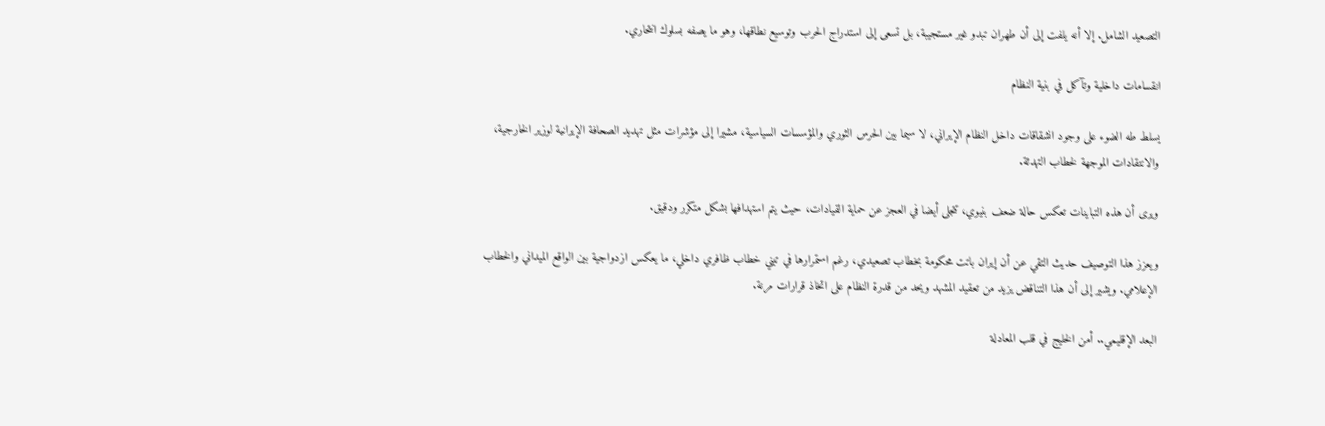التصعيد الشامل. إلا أنه يلفت إلى أن طهران تبدو غير مستجيبة، بل تسعى إلى استدراج الحرب وتوسيع نطاقها، وهو ما يصفه بسلوك انتحاري.

انقسامات داخلية وتآكل في بنية النظام

يسلط طه الضوء على وجود انشقاقات داخل النظام الإيراني، لا سيما بين الحرس الثوري والمؤسسات السياسية، مشيرا إلى مؤشرات مثل تهديد الصحافة الإيرانية لوزير الخارجية، والانتقادات الموجهة لخطاب التهدئة.

ويرى أن هذه التباينات تعكس حالة ضعف بنيوي، تتجلى أيضا في العجز عن حماية القيادات، حيث يتم استهدافها بشكل متكرر ودقيق.

ويعزز هذا التوصيف حديث التقي عن أن إيران باتت محكومة بخطاب تصعيدي، رغم استمرارها في تبني خطاب ظافري داخلي، ما يعكس ازدواجية بين الواقع الميداني والخطاب الإعلامي. ويشير إلى أن هذا التناقض يزيد من تعقيد المشهد ويحد من قدرة النظام على اتخاذ قرارات مرنة.

البعد الإقليمي.. أمن الخليج في قلب المعادلة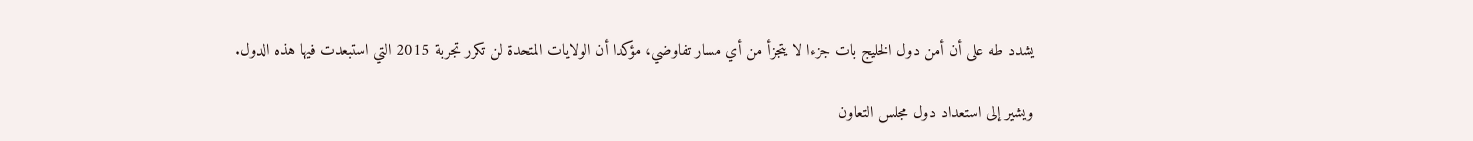يشدد طه على أن أمن دول الخليج بات جزءا لا يتجزأ من أي مسار تفاوضي، مؤكدا أن الولايات المتحدة لن تكرر تجربة 2015 التي استبعدت فيها هذه الدول.

ويشير إلى استعداد دول مجلس التعاون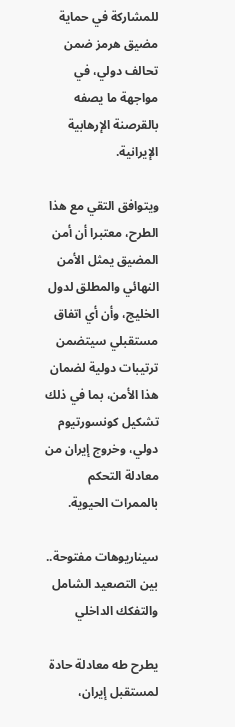للمشاركة في حماية مضيق هرمز ضمن تحالف دولي، في مواجهة ما يصفه بالقرصنة الإرهابية الإيرانية.

ويتوافق التقي مع هذا الطرح، معتبرا أن أمن المضيق يمثل الأمن النهائي والمطلق لدول الخليج، وأن أي اتفاق مستقبلي سيتضمن ترتيبات دولية لضمان هذا الأمن، بما في ذلك تشكيل كونسورتيوم دولي، وخروج إيران من معادلة التحكم بالممرات الحيوية.

سيناريوهات مفتوحة.. بين التصعيد الشامل والتفكك الداخلي

يطرح طه معادلة حادة لمستقبل إيران،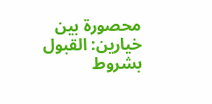محصورة بين خيارين: القبول بشروط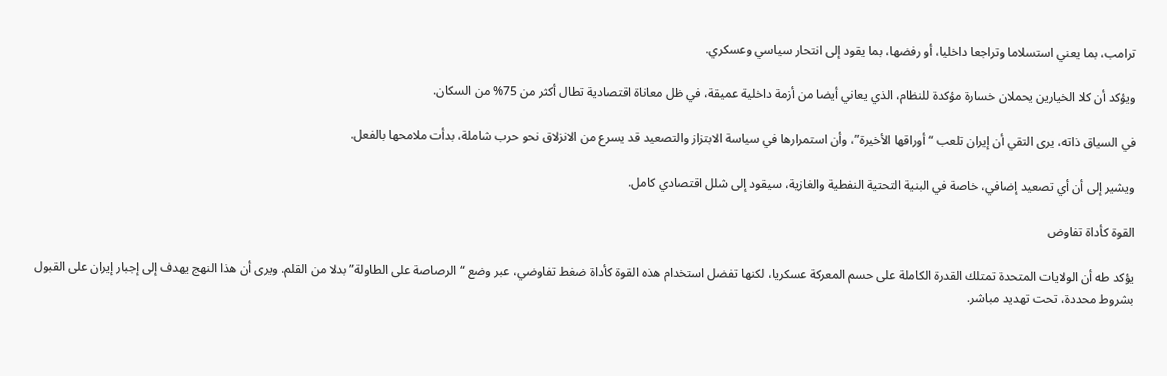ترامب، بما يعني استسلاما وتراجعا داخليا، أو رفضها، بما يقود إلى انتحار سياسي وعسكري.

ويؤكد أن كلا الخيارين يحملان خسارة مؤكدة للنظام، الذي يعاني أيضا من أزمة داخلية عميقة، في ظل معاناة اقتصادية تطال أكثر من 75% من السكان.

في السياق ذاته، يرى التقي أن إيران تلعب “أوراقها الأخيرة”، وأن استمرارها في سياسة الابتزاز والتصعيد قد يسرع من الانزلاق نحو حرب شاملة، بدأت ملامحها بالفعل.

ويشير إلى أن أي تصعيد إضافي، خاصة في البنية التحتية النفطية والغازية، سيقود إلى شلل اقتصادي كامل.

القوة كأداة تفاوض

يؤكد طه أن الولايات المتحدة تمتلك القدرة الكاملة على حسم المعركة عسكريا، لكنها تفضل استخدام هذه القوة كأداة ضغط تفاوضي، عبر وضع “الرصاصة على الطاولة” بدلا من القلم. ويرى أن هذا النهج يهدف إلى إجبار إيران على القبول بشروط محددة، تحت تهديد مباشر.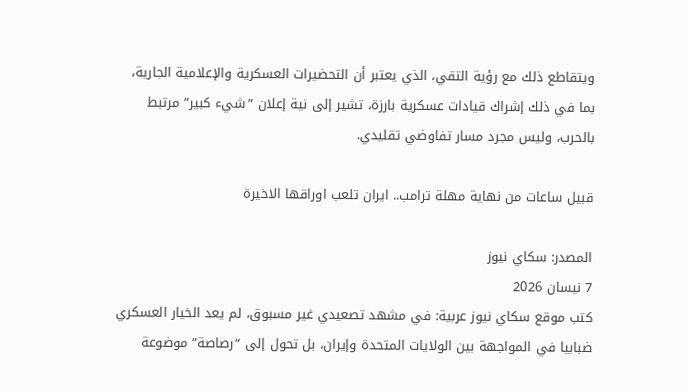ويتقاطع ذلك مع رؤية التقي، الذي يعتبر أن التحضيرات العسكرية والإعلامية الجارية، بما في ذلك إشراك قيادات عسكرية بارزة، تشير إلى نية إعلان “شيء كبير” مرتبط بالحرب، وليس مجرد مسار تفاوضي تقليدي.

قبيل ساعات من نهاية مهلة ترامب.. ايران تلعب اوراقها الاخيرة

المصدر: سكاي نيوز
7 نيسان 2026
كتب موقع سكاي نيوز عربية: في مشهد تصعيدي غير مسبوق، لم يعد الخيار العسكري ضبابيا في المواجهة بين الولايات المتحدة وإيران، بل تحول إلى “رصاصة” موضوعة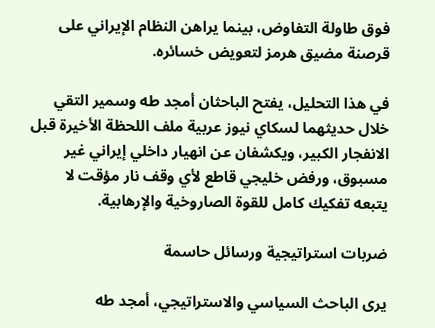فوق طاولة التفاوض، بينما يراهن النظام الإيراني على قرصنة مضيق هرمز لتعويض خسائره.

في هذا التحليل، يفتح الباحثان أمجد طه وسمير التقي خلال حديثهما لسكاي نيوز عربية ملف اللحظة الأخيرة قبل الانفجار الكبير، ويكشفان عن انهيار داخلي إيراني غير مسبوق، ورفض خليجي قاطع لأي وقف نار مؤقت لا يتبعه تفكيك كامل للقوة الصاروخية والإرهابية.

ضربات استراتيجية ورسائل حاسمة

يرى الباحث السياسي والاستراتيجي، أمجد طه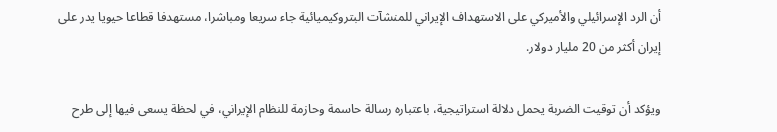أن الرد الإسرائيلي والأميركي على الاستهداف الإيراني للمنشآت البتروكيميائية جاء سريعا ومباشرا، مستهدفا قطاعا حيويا يدر على إيران أكثر من 20 مليار دولار.

ويؤكد أن توقيت الضربة يحمل دلالة استراتيجية، باعتباره رسالة حاسمة وحازمة للنظام الإيراني، في لحظة يسعى فيها إلى طرح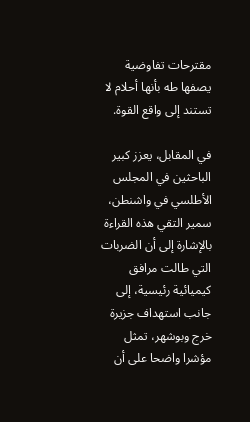مقترحات تفاوضية يصفها طه بأنها أحلام لا تستند إلى واقع القوة.

في المقابل، يعزز كبير الباحثين في المجلس الأطلسي في واشنطن، سمير التقي هذه القراءة بالإشارة إلى أن الضربات التي طالت مرافق كيميائية رئيسية، إلى جانب استهداف جزيرة خرج وبوشهر، تمثل مؤشرا واضحا على أن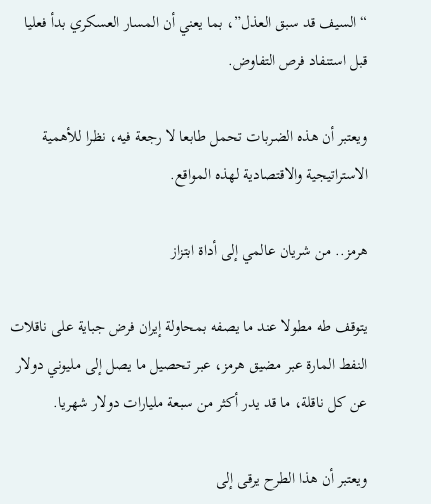“السيف قد سبق العذل”، بما يعني أن المسار العسكري بدأ فعليا قبل استنفاد فرص التفاوض.

ويعتبر أن هذه الضربات تحمل طابعا لا رجعة فيه، نظرا للأهمية الاستراتيجية والاقتصادية لهذه المواقع.

هرمز.. من شريان عالمي إلى أداة ابتزاز

يتوقف طه مطولا عند ما يصفه بمحاولة إيران فرض جباية على ناقلات النفط المارة عبر مضيق هرمز، عبر تحصيل ما يصل إلى مليوني دولار عن كل ناقلة، ما قد يدر أكثر من سبعة مليارات دولار شهريا.

ويعتبر أن هذا الطرح يرقى إلى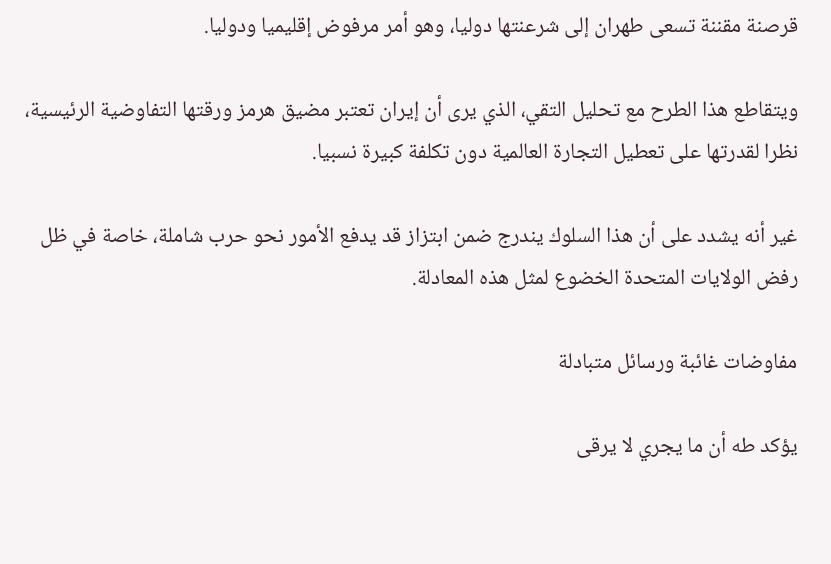قرصنة مقننة تسعى طهران إلى شرعنتها دوليا، وهو أمر مرفوض إقليميا ودوليا.

ويتقاطع هذا الطرح مع تحليل التقي، الذي يرى أن إيران تعتبر مضيق هرمز ورقتها التفاوضية الرئيسية، نظرا لقدرتها على تعطيل التجارة العالمية دون تكلفة كبيرة نسبيا.

غير أنه يشدد على أن هذا السلوك يندرج ضمن ابتزاز قد يدفع الأمور نحو حرب شاملة، خاصة في ظل رفض الولايات المتحدة الخضوع لمثل هذه المعادلة.

مفاوضات غائبة ورسائل متبادلة

يؤكد طه أن ما يجري لا يرقى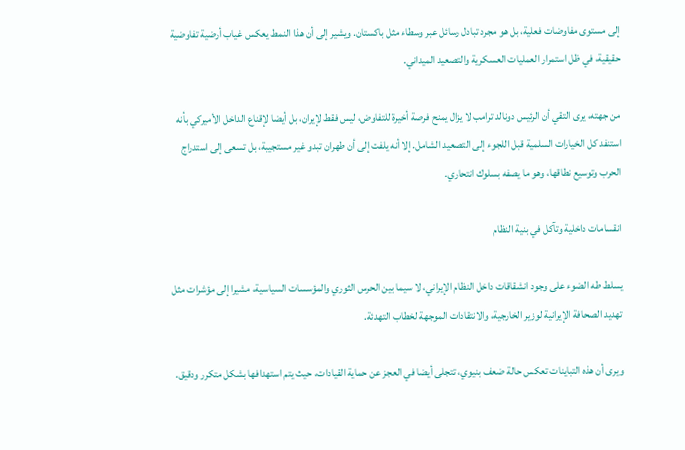إلى مستوى مفاوضات فعلية، بل هو مجرد تبادل رسائل عبر وسطاء مثل باكستان. ويشير إلى أن هذا النمط يعكس غياب أرضية تفاوضية حقيقية، في ظل استمرار العمليات العسكرية والتصعيد الميداني.

من جهته، يرى التقي أن الرئيس دونالد ترامب لا يزال يمنح فرصة أخيرة للتفاوض، ليس فقط لإيران، بل أيضا لإقناع الداخل الأميركي بأنه استنفد كل الخيارات السلمية قبل اللجوء إلى التصعيد الشامل. إلا أنه يلفت إلى أن طهران تبدو غير مستجيبة، بل تسعى إلى استدراج الحرب وتوسيع نطاقها، وهو ما يصفه بسلوك انتحاري.

انقسامات داخلية وتآكل في بنية النظام

يسلط طه الضوء على وجود انشقاقات داخل النظام الإيراني، لا سيما بين الحرس الثوري والمؤسسات السياسية، مشيرا إلى مؤشرات مثل تهديد الصحافة الإيرانية لوزير الخارجية، والانتقادات الموجهة لخطاب التهدئة.

ويرى أن هذه التباينات تعكس حالة ضعف بنيوي، تتجلى أيضا في العجز عن حماية القيادات، حيث يتم استهدافها بشكل متكرر ودقيق.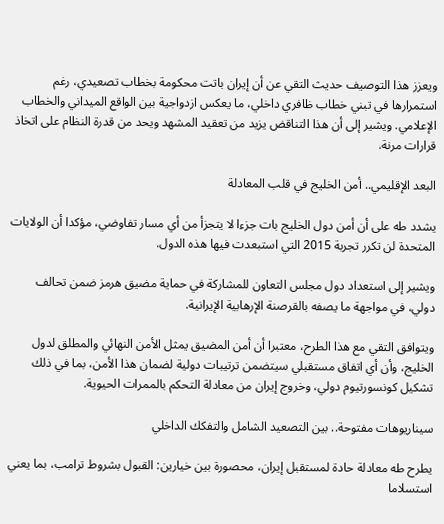ويعزز هذا التوصيف حديث التقي عن أن إيران باتت محكومة بخطاب تصعيدي، رغم استمرارها في تبني خطاب ظافري داخلي، ما يعكس ازدواجية بين الواقع الميداني والخطاب الإعلامي. ويشير إلى أن هذا التناقض يزيد من تعقيد المشهد ويحد من قدرة النظام على اتخاذ قرارات مرنة.

البعد الإقليمي.. أمن الخليج في قلب المعادلة

يشدد طه على أن أمن دول الخليج بات جزءا لا يتجزأ من أي مسار تفاوضي، مؤكدا أن الولايات المتحدة لن تكرر تجربة 2015 التي استبعدت فيها هذه الدول.

ويشير إلى استعداد دول مجلس التعاون للمشاركة في حماية مضيق هرمز ضمن تحالف دولي، في مواجهة ما يصفه بالقرصنة الإرهابية الإيرانية.

ويتوافق التقي مع هذا الطرح، معتبرا أن أمن المضيق يمثل الأمن النهائي والمطلق لدول الخليج، وأن أي اتفاق مستقبلي سيتضمن ترتيبات دولية لضمان هذا الأمن، بما في ذلك تشكيل كونسورتيوم دولي، وخروج إيران من معادلة التحكم بالممرات الحيوية.

سيناريوهات مفتوحة.. بين التصعيد الشامل والتفكك الداخلي

يطرح طه معادلة حادة لمستقبل إيران، محصورة بين خيارين: القبول بشروط ترامب، بما يعني استسلاما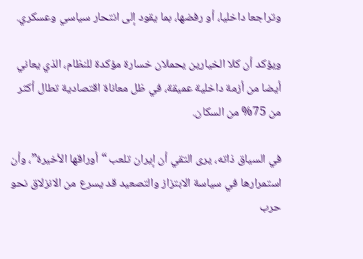وتراجعا داخليا، أو رفضها، بما يقود إلى انتحار سياسي وعسكري.

ويؤكد أن كلا الخيارين يحملان خسارة مؤكدة للنظام، الذي يعاني أيضا من أزمة داخلية عميقة، في ظل معاناة اقتصادية تطال أكثر من 75% من السكان.

في السياق ذاته، يرى التقي أن إيران تلعب “أوراقها الأخيرة”، وأن استمرارها في سياسة الابتزاز والتصعيد قد يسرع من الانزلاق نحو حرب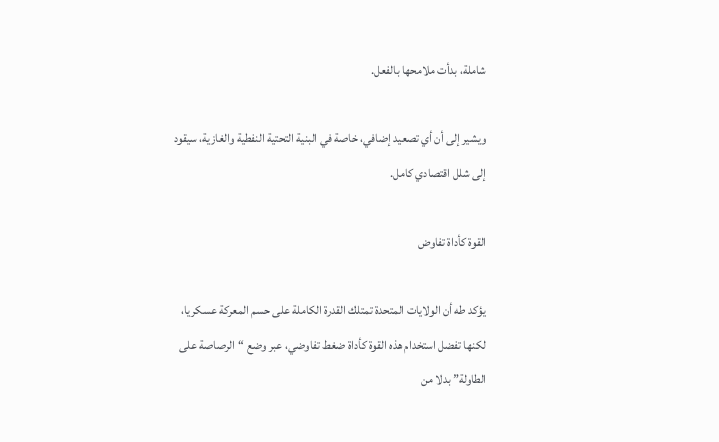شاملة، بدأت ملامحها بالفعل.

ويشير إلى أن أي تصعيد إضافي، خاصة في البنية التحتية النفطية والغازية، سيقود إلى شلل اقتصادي كامل.

القوة كأداة تفاوض

يؤكد طه أن الولايات المتحدة تمتلك القدرة الكاملة على حسم المعركة عسكريا، لكنها تفضل استخدام هذه القوة كأداة ضغط تفاوضي، عبر وضع “الرصاصة على الطاولة” بدلا من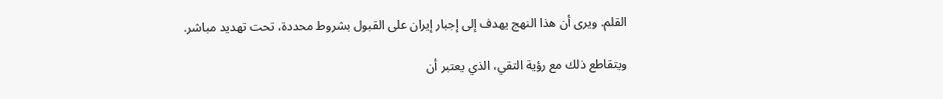القلم. ويرى أن هذا النهج يهدف إلى إجبار إيران على القبول بشروط محددة، تحت تهديد مباشر.

ويتقاطع ذلك مع رؤية التقي، الذي يعتبر أن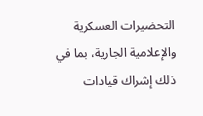التحضيرات العسكرية والإعلامية الجارية، بما في ذلك إشراك قيادات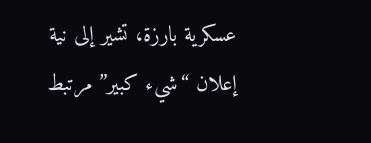عسكرية بارزة، تشير إلى نية إعلان “شيء كبير” مرتبط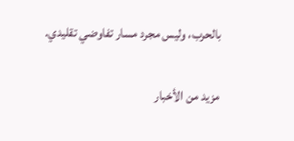بالحرب، وليس مجرد مسار تفاوضي تقليدي.

مزيد من الأخبار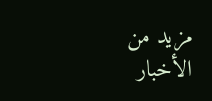مزيد من الأخبار